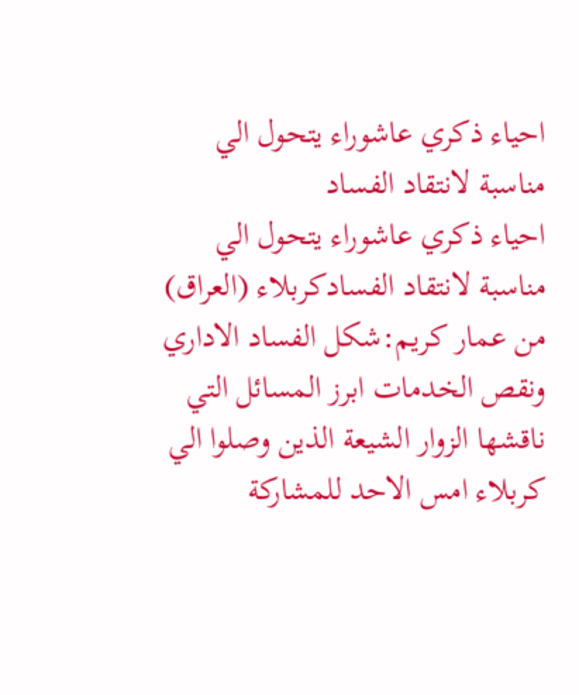احياء ذكري عاشوراء يتحول الي مناسبة لانتقاد الفساد
احياء ذكري عاشوراء يتحول الي مناسبة لانتقاد الفسادكربلاء (العراق) من عمار كريم:شكل الفساد الاداري ونقص الخدمات ابرز المسائل التي ناقشها الزوار الشيعة الذين وصلوا الي كربلاء امس الاحد للمشاركة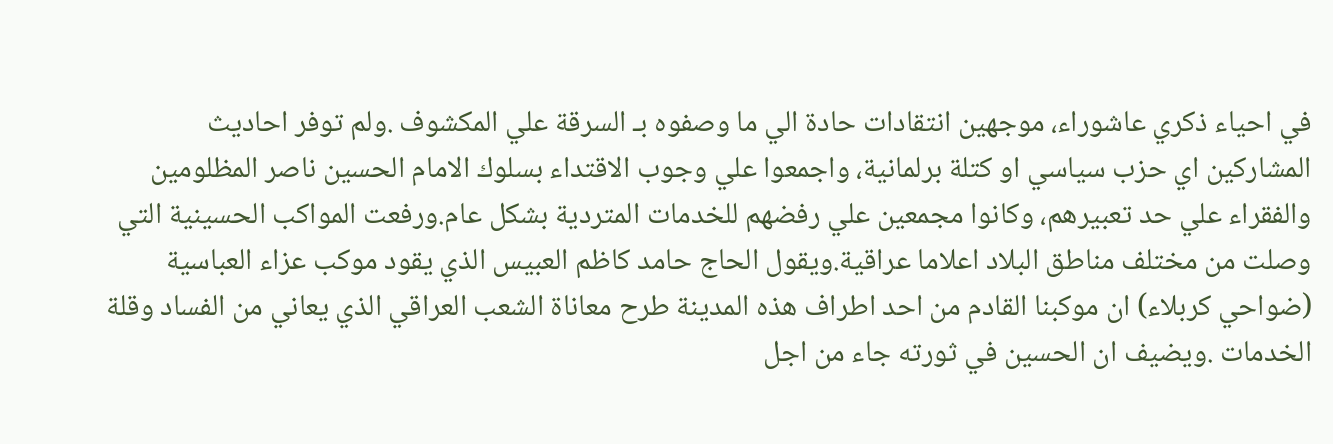في احياء ذكري عاشوراء، موجهين انتقادات حادة الي ما وصفوه بـ السرقة علي المكشوف .ولم توفر احاديث المشاركين اي حزب سياسي او كتلة برلمانية، واجمعوا علي وجوب الاقتداء بسلوك الامام الحسين ناصر المظلومين والفقراء علي حد تعبيرهم، وكانوا مجمعين علي رفضهم للخدمات المتردية بشكل عام.ورفعت المواكب الحسينية التي وصلت من مختلف مناطق البلاد اعلاما عراقية.ويقول الحاج حامد كاظم العبيس الذي يقود موكب عزاء العباسية (ضواحي كربلاء) ان موكبنا القادم من احد اطراف هذه المدينة طرح معاناة الشعب العراقي الذي يعاني من الفساد وقلة الخدمات .ويضيف ان الحسين في ثورته جاء من اجل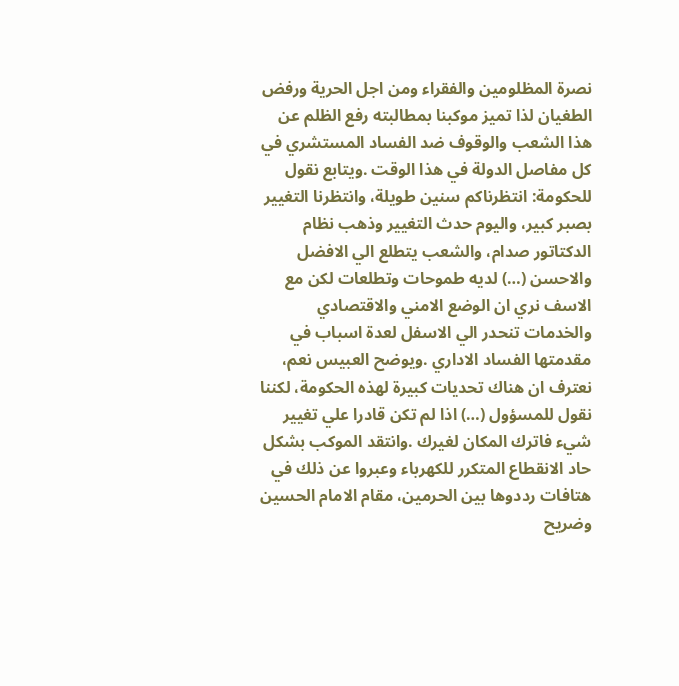نصرة المظلومين والفقراء ومن اجل الحرية ورفض الطغيان لذا تميز موكبنا بمطالبته رفع الظلم عن هذا الشعب والوقوف ضد الفساد المستشري في كل مفاصل الدولة في هذا الوقت .ويتابع نقول للحكومة: انتظرناكم سنين طويلة، وانتظرنا التغيير بصبر كبير، واليوم حدث التغيير وذهب نظام الدكتاتور صدام، والشعب يتطلع الي الافضل والاحسن (…) لديه طموحات وتطلعات لكن مع الاسف نري ان الوضع الامني والاقتصادي والخدمات تنحدر الي الاسفل لعدة اسباب في مقدمتها الفساد الاداري .ويوضح العبيس نعم، نعترف ان هناك تحديات كبيرة لهذه الحكومة، لكننا نقول للمسؤول (…) اذا لم تكن قادرا علي تغيير شيء فاترك المكان لغيرك .وانتقد الموكب بشكل حاد الانقطاع المتكرر للكهرباء وعبروا عن ذلك في هتافات رددوها بين الحرمين، مقام الامام الحسين وضريح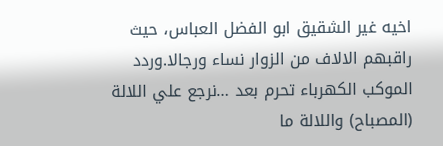اخيه غير الشقيق ابو الفضل العباس، حيث راقبهم الالاف من الزوار نساء ورجالا.وردد الموكب الكهرباء تحرم بعد …نرجع علي اللالة (المصباح) واللالة ما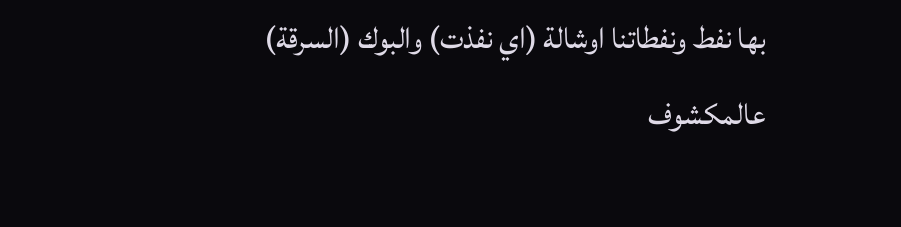بها نفط ونفطاتنا اوشالة (اي نفذت) والبوك (السرقة) عالمكشوف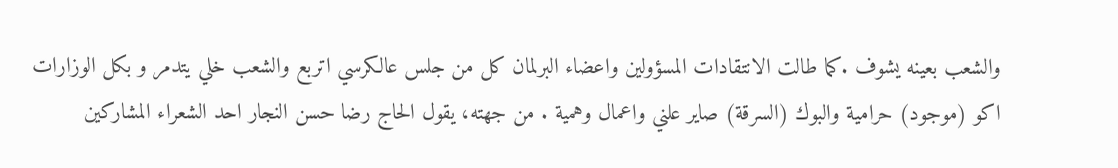والشعب بعينه يشوف .كما طالت الانتقادات المسؤولين واعضاء البرلمان كل من جلس عالكرسي اتربع والشعب خلي يتدمر و بكل الوزارات اكو (موجود) حرامية والبوك (السرقة) صاير علني واعمال وهمية . من جهته، يقول الحاج رضا حسن النجار احد الشعراء المشاركين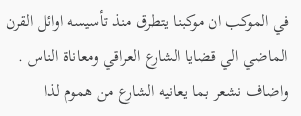في الموكب ان موكبنا يتطرق منذ تأسيسه اوائل القرن الماضي الي قضايا الشارع العراقي ومعاناة الناس . واضاف نشعر بما يعانيه الشارع من هموم لذا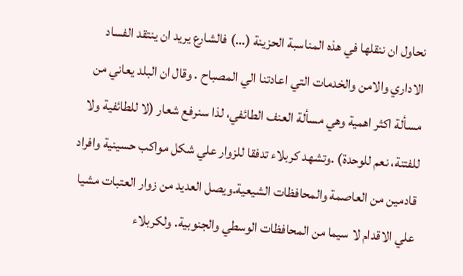نحاول ان ننقلها في هذه المناسبة الحزينة (…) فالشارع يريد ان ينتقد الفساد الاداري والامن والخدمات التي اعادتنا الي المصباح . وقال ان البلد يعاني من مسألة اكثر اهمية وهي مسألة العنف الطائفي، لذا سنرفع شعار (لا للطائفية ولا للفتنة، نعم للوحدة) .وتشهد كربلاء تدفقا للزوار علي شكل مواكب حسينية وافراد قادمين من العاصمة والمحافظات الشيعية.ويصل العديد من زوار العتبات مشيا علي الاقدام لا سيما من المحافظات الوسطي والجنوبية. ولكربلاء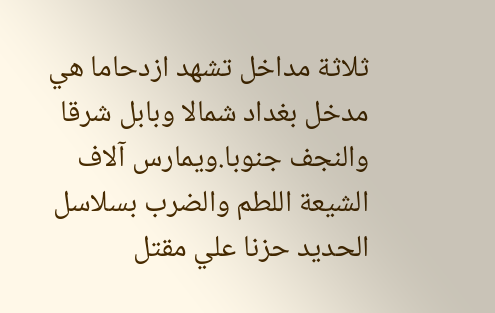ثلاثة مداخل تشهد ازدحاما هي مدخل بغداد شمالا وبابل شرقا والنجف جنوبا.ويمارس آلاف الشيعة اللطم والضرب بسلاسل الحديد حزنا علي مقتل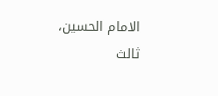الامام الحسين، ثالث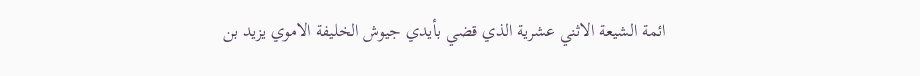ائمة الشيعة الاثني عشرية الذي قضي بأيدي جيوش الخليفة الاموي يزيد بن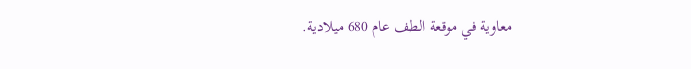معاوية في موقعة الطف عام 680 ميلادية.